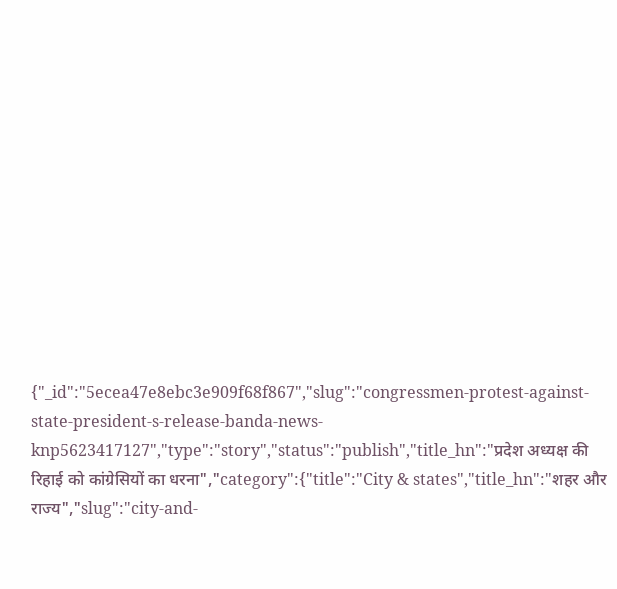{"_id":"5ecea47e8ebc3e909f68f867","slug":"congressmen-protest-against-state-president-s-release-banda-news-knp5623417127","type":"story","status":"publish","title_hn":"प्रदेश अध्यक्ष की रिहाई को कांग्रेसियों का धरना","category":{"title":"City & states","title_hn":"शहर और राज्य","slug":"city-and-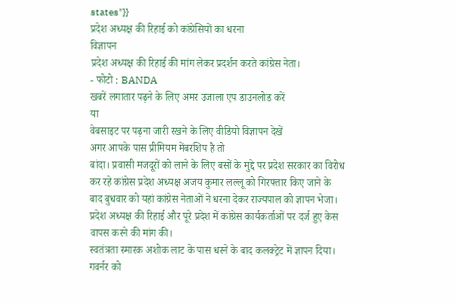states"}}
प्रदेश अध्यक्ष की रिहाई को कांग्रेसियों का धरना
विज्ञापन
प्रदेश अध्यक्ष की रिहाई की मांग लेकर प्रदर्शन करते कांग्रेस नेता।
- फोटो : BANDA
खबरें लगातार पढ़ने के लिए अमर उजाला एप डाउनलोड करें
या
वेबसाइट पर पढ़ना जारी रखने के लिए वीडियो विज्ञापन देखें
अगर आपके पास प्रीमियम मेंबरशिप है तो
बांदा। प्रवासी मजदूरों को लाने के लिए बसों के मुद्दे पर प्रदेश सरकार का विरोध कर रहे कांग्रेस प्रदेश अध्यक्ष अजय कुमार लल्लू को गिरफ्तार किए जाने के बाद बुधवार को यहां कांग्रेस नेताओं ने धरना देकर राज्यपाल को ज्ञापन भेजा। प्रदेश अध्यक्ष की रिहाई और पूरे प्रदेश में कांग्रेस कार्यकर्ताओं पर दर्ज हुए केस वापस करने की मांग की।
स्वतंत्रता स्मारक अशोक लाट के पास धरने के बाद कलक्ट्रेट में ज्ञापन दिया। गवर्नर को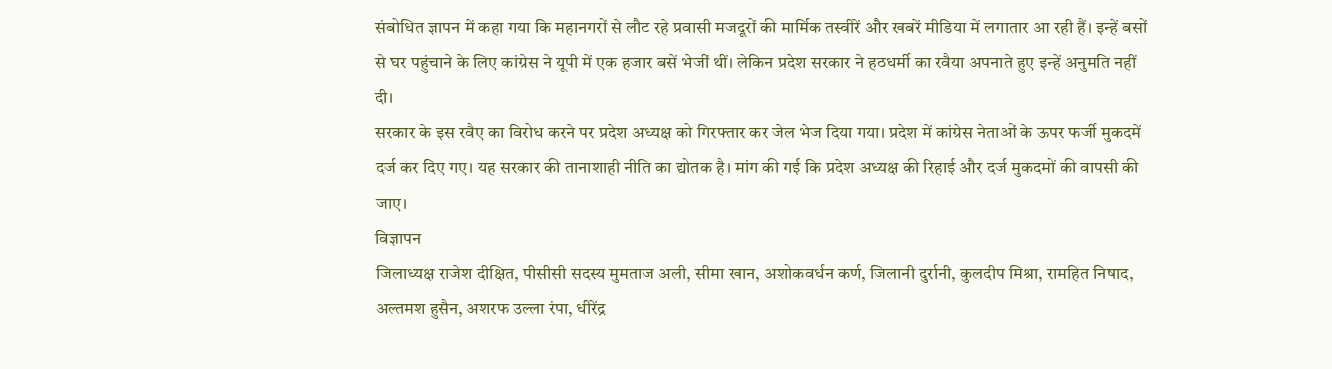संबोधित ज्ञापन में कहा गया कि महानगरों से लौट रहे प्रवासी मजदूरों की मार्मिक तस्वीरें और खबरें मीडिया में लगातार आ रही हैं। इन्हें बसों से घर पहुंचाने के लिए कांग्रेस ने यूपी में एक हजार बसें भेजीं थीं। लेकिन प्रदेश सरकार ने हठधर्मी का रवैया अपनाते हुए इन्हें अनुमति नहीं दी।
सरकार के इस रवैए का विरोध करने पर प्रदेश अध्यक्ष को गिरफ्तार कर जेल भेज दिया गया। प्रदेश में कांग्रेस नेताओं के ऊपर फर्जी मुकदमें दर्ज कर दिए गए। यह सरकार की तानाशाही नीति का द्योतक है। मांग की गई कि प्रदेश अध्यक्ष की रिहाई और दर्ज मुकदमों की वापसी की जाए।
विज्ञापन
जिलाध्यक्ष राजेश दीक्षित, पीसीसी सदस्य मुमताज अली, सीमा खान, अशोकवर्धन कर्ण, जिलानी दुर्रानी, कुलदीप मिश्रा, रामहित निषाद, अल्तमश हुसैन, अशरफ उल्ला रंपा, धीरेंद्र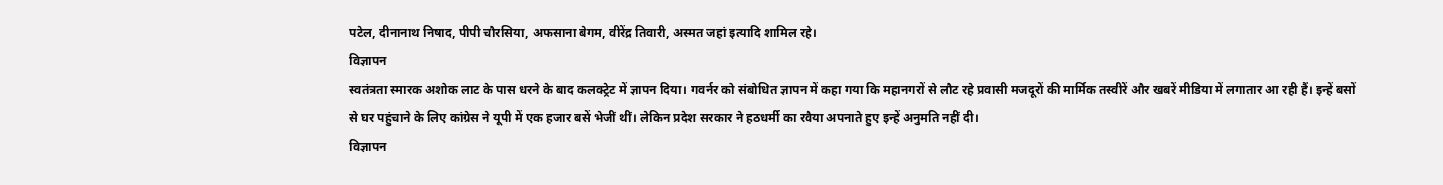पटेल, दीनानाथ निषाद, पीपी चौरसिया, अफसाना बेगम, वीरेंद्र तिवारी, अस्मत जहां इत्यादि शामिल रहे।
विज्ञापन
स्वतंत्रता स्मारक अशोक लाट के पास धरने के बाद कलक्ट्रेट में ज्ञापन दिया। गवर्नर को संबोधित ज्ञापन में कहा गया कि महानगरों से लौट रहे प्रवासी मजदूरों की मार्मिक तस्वीरें और खबरें मीडिया में लगातार आ रही हैं। इन्हें बसों से घर पहुंचाने के लिए कांग्रेस ने यूपी में एक हजार बसें भेजीं थीं। लेकिन प्रदेश सरकार ने हठधर्मी का रवैया अपनाते हुए इन्हें अनुमति नहीं दी।
विज्ञापन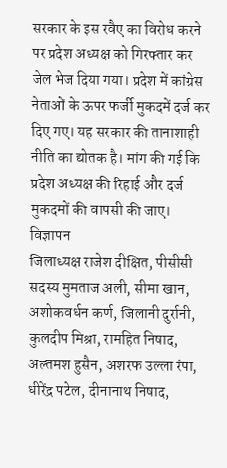सरकार के इस रवैए का विरोध करने पर प्रदेश अध्यक्ष को गिरफ्तार कर जेल भेज दिया गया। प्रदेश में कांग्रेस नेताओं के ऊपर फर्जी मुकदमें दर्ज कर दिए गए। यह सरकार की तानाशाही नीति का द्योतक है। मांग की गई कि प्रदेश अध्यक्ष की रिहाई और दर्ज मुकदमों की वापसी की जाए।
विज्ञापन
जिलाध्यक्ष राजेश दीक्षित, पीसीसी सदस्य मुमताज अली, सीमा खान, अशोकवर्धन कर्ण, जिलानी दुर्रानी, कुलदीप मिश्रा, रामहित निषाद, अल्तमश हुसैन, अशरफ उल्ला रंपा, धीरेंद्र पटेल, दीनानाथ निषाद,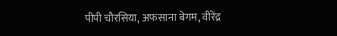पीपी चौरसिया, अफसाना बेगम, वीरेंद्र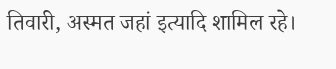तिवारी, अस्मत जहां इत्यादि शामिल रहे।